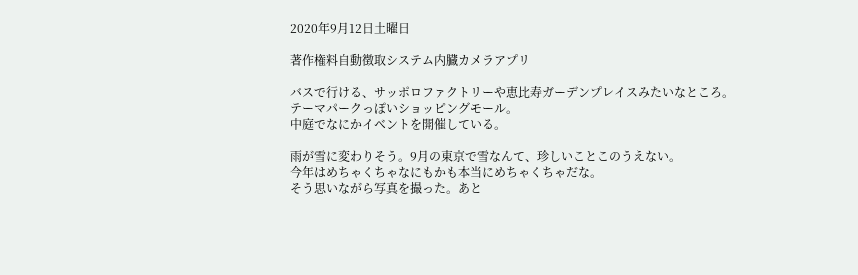2020年9月12日土曜日

著作権料自動徴取システム内臓カメラアプリ

バスで行ける、サッポロファクトリーや恵比寿ガーデンプレイスみたいなところ。
テーマパークっぽいショッピングモール。
中庭でなにかイベントを開催している。

雨が雪に変わりそう。9月の東京で雪なんて、珍しいことこのうえない。
今年はめちゃくちゃなにもかも本当にめちゃくちゃだな。
そう思いながら写真を撮った。あと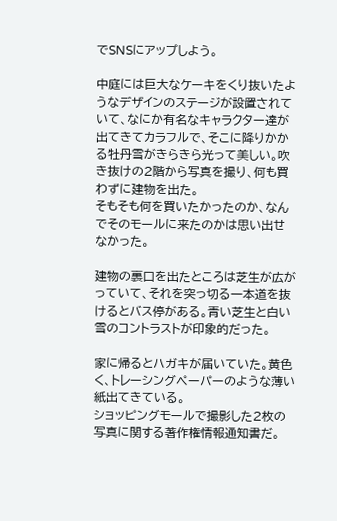でSNSにアップしよう。

中庭には巨大なケーキをくり抜いたようなデザインのステージが設置されていて、なにか有名なキャラクター達が出てきてカラフルで、そこに降りかかる牡丹雪がきらきら光って美しい。吹き抜けの2階から写真を撮り、何も買わずに建物を出た。
そもそも何を買いたかったのか、なんでそのモールに来たのかは思い出せなかった。

建物の裏口を出たところは芝生が広がっていて、それを突っ切る一本道を抜けるとバス停がある。青い芝生と白い雪のコントラストが印象的だった。

家に帰るとハガキが届いていた。黄色く、トレーシングペーパーのような薄い紙出てきている。
ショッピングモールで撮影した2枚の写真に関する著作権情報通知書だ。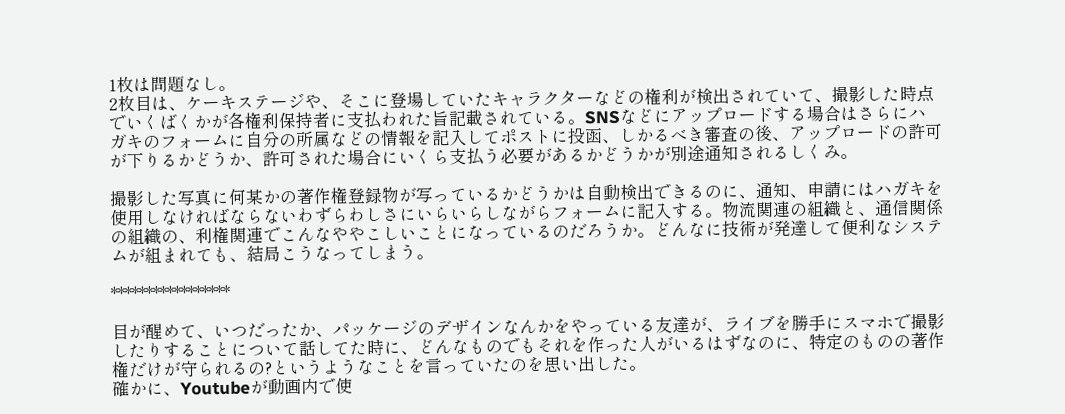1枚は問題なし。
2枚目は、ケーキステージや、そこに登場していたキャラクターなどの権利が検出されていて、撮影した時点でいくばくかが各権利保持者に支払われた旨記載されている。SNSなどにアップロードする場合はさらにハガキのフォームに自分の所属などの情報を記入してポストに投函、しかるべき審査の後、アップロードの許可が下りるかどうか、許可された場合にいくら支払う必要があるかどうかが別途通知されるしくみ。

撮影した写真に何某かの著作権登録物が写っているかどうかは自動検出できるのに、通知、申請にはハガキを使用しなければならないわずらわしさにいらいらしながらフォームに記入する。物流関連の組織と、通信関係の組織の、利権関連でこんなややこしいことになっているのだろうか。どんなに技術が発達して便利なシステムが組まれても、結局こうなってしまう。

*****************

目が醒めて、いつだったか、パッケージのデザインなんかをやっている友達が、ライブを勝手にスマホで撮影したりすることについて話してた時に、どんなものでもそれを作った人がいるはずなのに、特定のものの著作権だけが守られるの?というようなことを言っていたのを思い出した。
確かに、Youtubeが動画内で使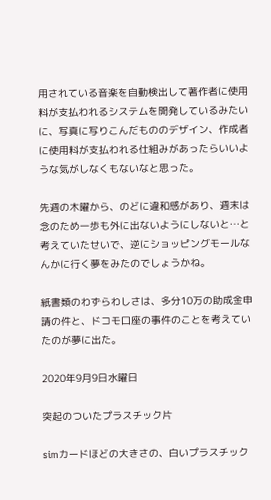用されている音楽を自動検出して著作者に使用料が支払われるシステムを開発しているみたいに、写真に写りこんだもののデザイン、作成者に使用料が支払われる仕組みがあったらいいような気がしなくもないなと思った。

先週の木曜から、のどに違和感があり、週末は念のため一歩も外に出ないようにしないと…と考えていたせいで、逆にショッピングモールなんかに行く夢をみたのでしょうかね。

紙書類のわずらわしさは、多分10万の助成金申請の件と、ドコモ口座の事件のことを考えていたのが夢に出た。

2020年9月9日水曜日

突起のついたプラスチック片

simカードほどの大きさの、白いプラスチック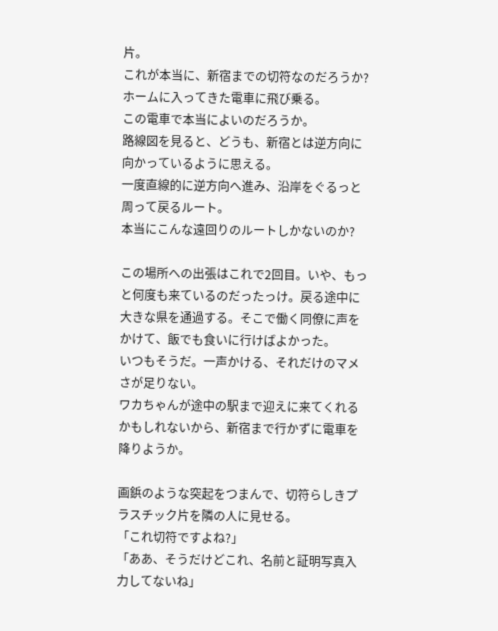片。
これが本当に、新宿までの切符なのだろうか?
ホームに入ってきた電車に飛び乗る。
この電車で本当によいのだろうか。
路線図を見ると、どうも、新宿とは逆方向に向かっているように思える。
一度直線的に逆方向へ進み、沿岸をぐるっと周って戻るルート。
本当にこんな遠回りのルートしかないのか?

この場所への出張はこれで2回目。いや、もっと何度も来ているのだったっけ。戻る途中に大きな県を通過する。そこで働く同僚に声をかけて、飯でも食いに行けばよかった。
いつもそうだ。一声かける、それだけのマメさが足りない。
ワカちゃんが途中の駅まで迎えに来てくれるかもしれないから、新宿まで行かずに電車を降りようか。

画鋲のような突起をつまんで、切符らしきプラスチック片を隣の人に見せる。
「これ切符ですよね?」
「ああ、そうだけどこれ、名前と証明写真入力してないね」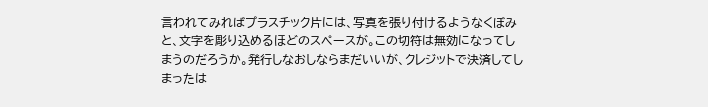言われてみればプラスチック片には、写真を張り付けるようなくぼみと、文字を彫り込めるほどのスペースが。この切符は無効になってしまうのだろうか。発行しなおしならまだいいが、クレジットで決済してしまったは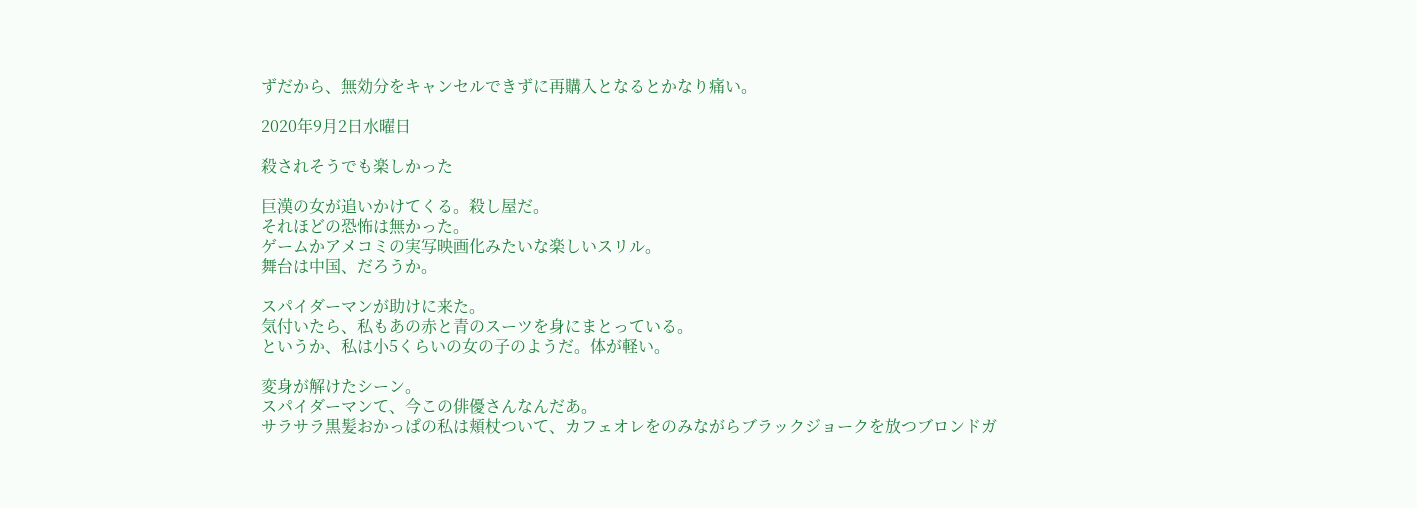ずだから、無効分をキャンセルできずに再購入となるとかなり痛い。

2020年9月2日水曜日

殺されそうでも楽しかった

巨漢の女が追いかけてくる。殺し屋だ。
それほどの恐怖は無かった。
ゲームかアメコミの実写映画化みたいな楽しいスリル。
舞台は中国、だろうか。

スパイダーマンが助けに来た。
気付いたら、私もあの赤と青のスーツを身にまとっている。
というか、私は小5くらいの女の子のようだ。体が軽い。

変身が解けたシーン。
スパイダーマンて、今この俳優さんなんだあ。
サラサラ黒髪おかっぱの私は頬杖ついて、カフェオレをのみながらブラックジョークを放つブロンドガ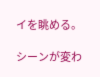イを眺める。

シーンが変わ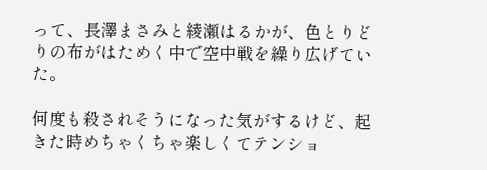って、長澤まさみと綾瀬はるかが、色とりどりの布がはためく中で空中戦を繰り広げていた。

何度も殺されそうになった気がするけど、起きた時めちゃくちゃ楽しくてテンショ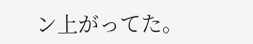ン上がってた。